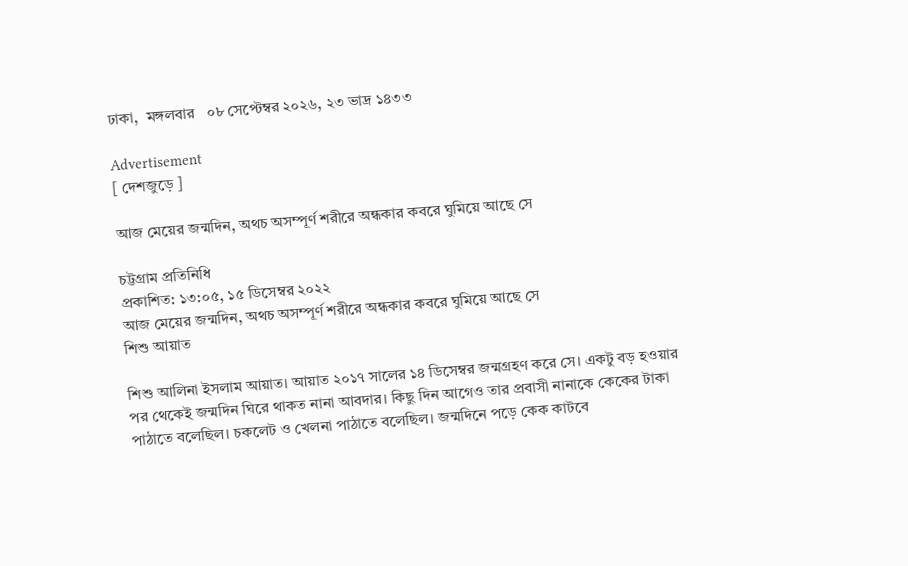ঢাকা,  মঙ্গলবার   ০৮ সেপ্টেম্বর ২০২৬, ২৩ ভাদ্র ১৪৩৩

Advertisement
[ দেশজুড়ে ]

আজ মেয়ের জন্মদিন, অথচ অসম্পূর্ণ শরীরে অন্ধকার কবরে ঘুমিয়ে আছে সে

চট্টগ্রাম প্রতিনিধি
প্রকাশিত: ১৩:০৫, ১৫ ডিসেম্বর ২০২২
আজ মেয়ের জন্মদিন, অথচ অসম্পূর্ণ শরীরে অন্ধকার কবরে ঘুমিয়ে আছে সে
শিশু আয়াত

শিশু আলিনা ইসলাম আয়াত। আয়াত ২০১৭ সালের ১৪ ডিসেম্বর জন্মগ্রহণ করে সে। একটু বড় হওয়ার পর থেকেই জন্মদিন ঘিরে থাকত নানা আবদার। কিছু দিন আগেও তার প্রবাসী নানাকে কেকের টাকা পাঠাতে বলেছিল। চকলেট ও খেলনা পাঠাতে বলেছিল। জন্মদিনে পড়ে কেক কাটবে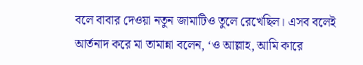বলে বাবার দেওয়া নতুন জামাটিও তুলে রেখেছিল। এসব বলেই আর্তনাদ করে মা তামান্না বলেন, ‘ও আল্লাহ, আমি কারে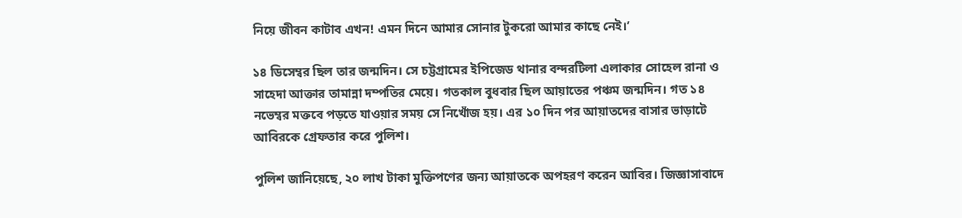নিয়ে জীবন কাটাব এখন! এমন দিনে আমার সোনার টুকরো আমার কাছে নেই।’

১৪ ডিসেম্বর ছিল তার জন্মদিন। সে চট্টগ্রামের ইপিজেড থানার বন্দরটিলা এলাকার সোহেল রানা ও সাহেদা আক্তার তামান্না দম্পতির মেয়ে। গতকাল বুধবার ছিল আয়াতের পঞ্চম জন্মদিন। গত ১৪ নভেম্বর মক্তবে পড়তে যাওয়ার সময় সে নিখোঁজ হয়। এর ১০ দিন পর আয়াতদের বাসার ভাড়াটে আবিরকে গ্রেফতার করে পুলিশ।

পুলিশ জানিয়েছে, ২০ লাখ টাকা মুক্তিপণের জন্য আয়াতকে অপহরণ করেন আবির। জিজ্ঞাসাবাদে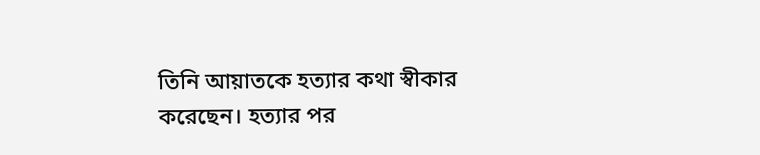তিনি আয়াতকে হত্যার কথা স্বীকার করেছেন। হত্যার পর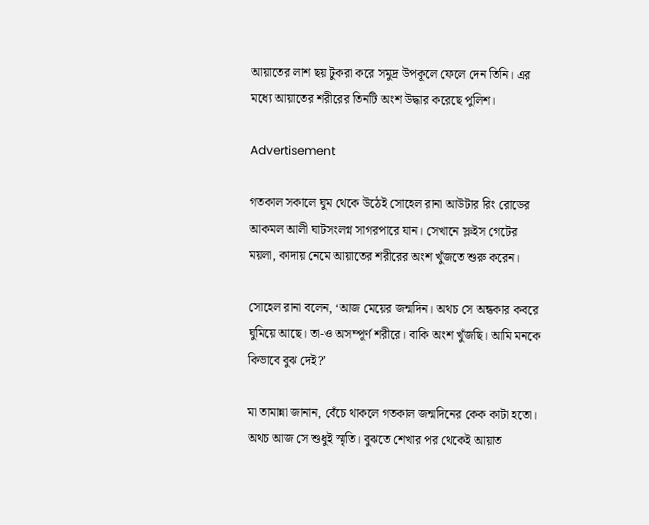আয়াতের লাশ ছয় টুকরা করে সমুদ্র উপকূলে ফেলে দেন তিনি। এর মধ্যে আয়াতের শরীরের তিনটি অংশ উদ্ধার করেছে পুলিশ।

Advertisement

গতকাল সকালে ঘুম থেকে উঠেই সোহেল রানা আউটার রিং রোডের আকমল আলী ঘাটসংলগ্ন সাগরপারে যান। সেখানে স্লুইস গেটের ময়লা, কাদায় নেমে আয়াতের শরীরের অংশ খুঁজতে শুরু করেন।

সোহেল রানা বলেন, ‘আজ মেয়ের জন্মদিন। অথচ সে অন্ধকার কবরে ঘুমিয়ে আছে। তা-ও অসম্পূর্ণ শরীরে। বাকি অংশ খুঁজছি। আমি মনকে কিভাবে বুঝ দেই?’

মা তামান্না জানান, বেঁচে থাকলে গতকাল জন্মদিনের কেক কাটা হতো। অথচ আজ সে শুধুই স্মৃতি। বুঝতে শেখার পর থেকেই আয়াত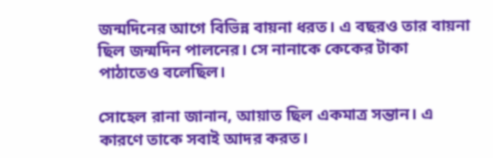জন্মদিনের আগে বিভিন্ন বায়না ধরত। এ বছরও তার বায়না ছিল জন্মদিন পালনের। সে নানাকে কেকের টাকা পাঠাতেও বলেছিল।

সোহেল রানা জানান, আয়াত ছিল একমাত্র সন্তান। এ কারণে তাকে সবাই আদর করত।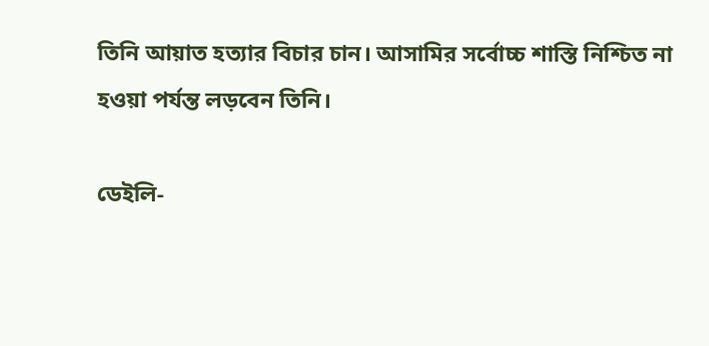তিনি আয়াত হত্যার বিচার চান। আসামির সর্বোচ্চ শাস্তি নিশ্চিত না হওয়া পর্যন্ত লড়বেন তিনি।

ডেইলি-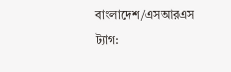বাংলাদেশ/এসআরএস
ট্যাগ: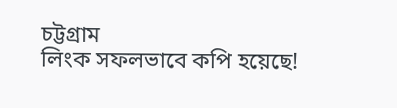চট্টগ্রাম
লিংক সফলভাবে কপি হয়েছে!